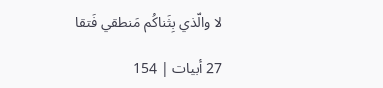لا والّذي بِثَناكُم مَنطقي فَتقا

27 أبيات | 154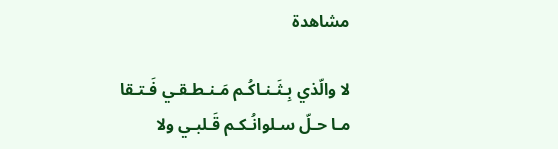مشاهدة

لا والّذي بِـثَـنـاكُـم مَـنـطـقـي فَـتـقا
مـا حـلّ سـلوانُـكـم قَـلبـي ولا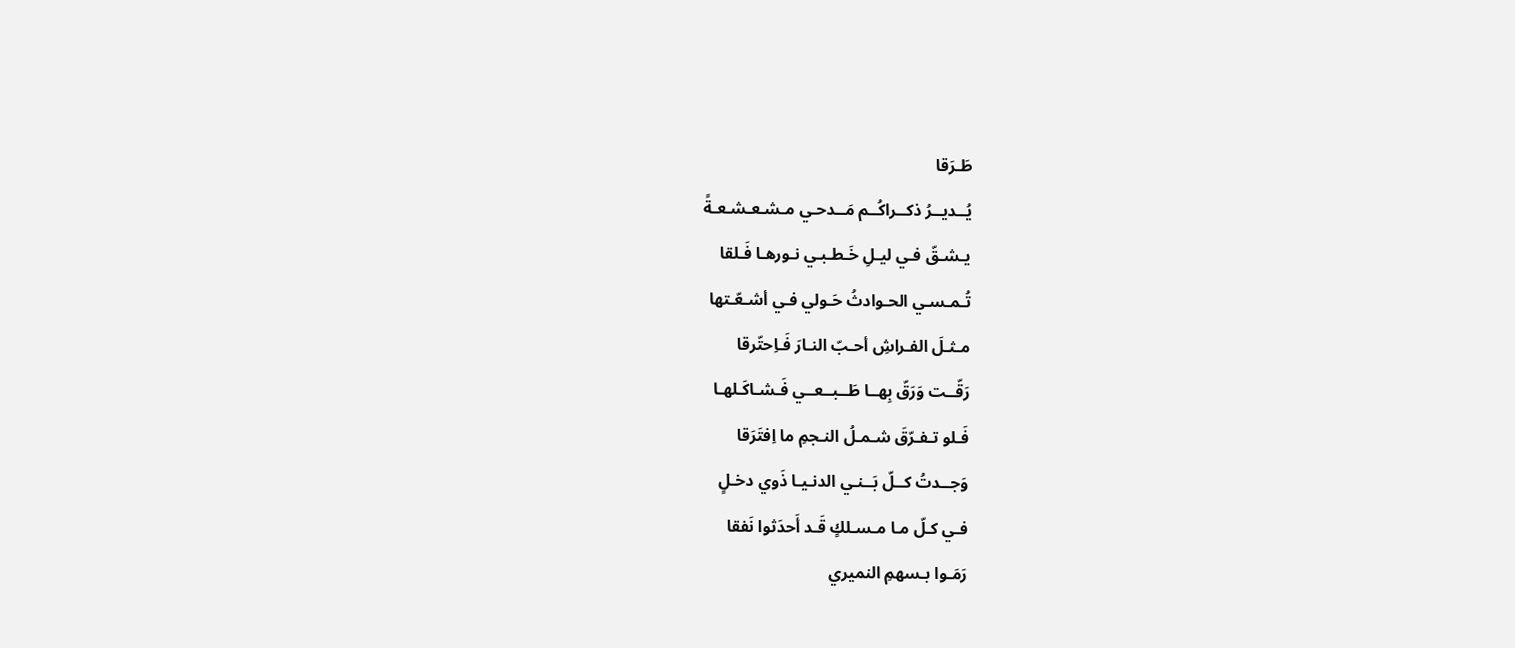طَـرَقا
يُــديــرُ ذكــراكُــم مَــدحـي مـشـعـشـعـةً
يـشـقّ فـي ليـلِ خَـطـبـي نـورهـا فَـلقا
تُـمـسـي الحـوادثُ حَـولي فـي أشـعّـتها
مـثـلَ الفـراشِ أحـبّ النـارَ فَـاِحتّرقا
رَقّــت وَرَقّ بِهــا طَــبــعــي فَـشـاكَـلهـا
فَـلو تـفـرّقَ شـمـلُ النـجمِ ما اِفتَرَقا
وَجــدتُ كــلّ بَــنـي الدنـيـا ذَوي دخـلٍ
فـي كـلّ مـا مـسـلكٍ قَـد أَحدَثوا نَفقا
رَمَـوا بـسهمِ النميري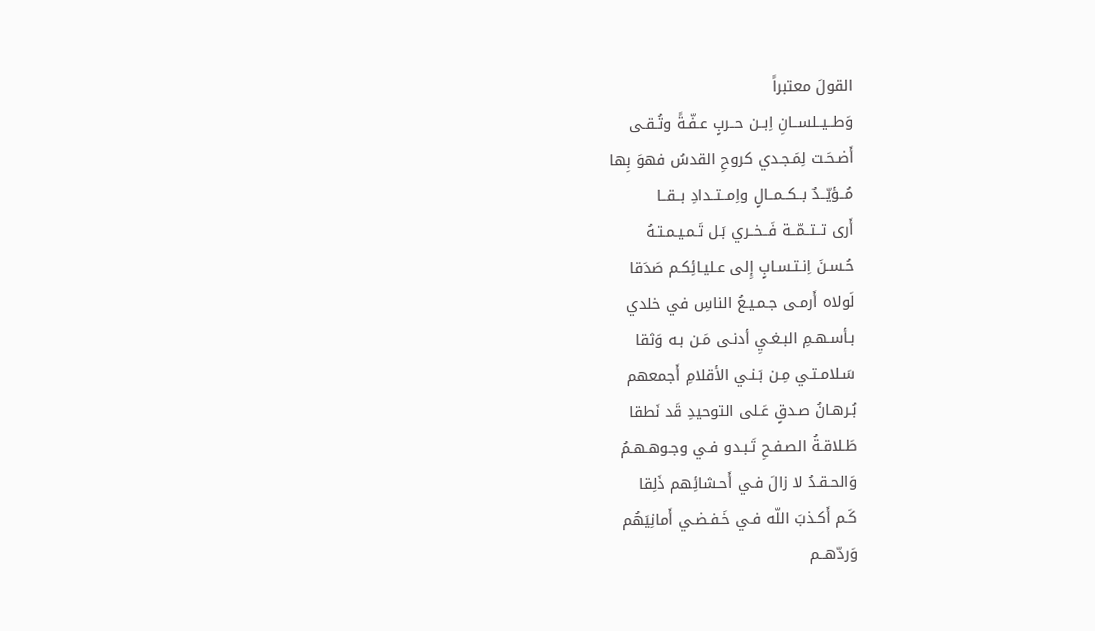القولَ معتبراً
وَطــيــلســانِ اِبــن حــربٍ عـفّـةً وتُـقـى
أَضـحَـت لِمَـجـدي كروحِ القدسُ فهوَ بِها
مُــؤيّــدٌ بــكــمــالٍ واِمــتــدادِ بــقــا
أَرى تــتــمّــة فَــخــري بَـل تَـمـيـمـتـهُ
حُـسـنَ اِنـتـسـابٍ إِلى عـليـائِكـم صَدَقا
لَولاه أَرمـى جـمـيـعُ الناسِ في خلدي
بـأسـهـمِ البـغـيِ أدنـى مَـن بـه وَثقا
سَـلامـتـي مِـن بَـنـي الأقلامِ أَجمعهم
بُـرهـانُ صـدقٍ عَـلى التوحيدِ قَد نَطقا
طَـلاقـةُ الصـفـحِ تَـبـدو فـي وجـوهـهـمُ
وَالحـقـدُ لا زالَ فـي أَحـشائِهم ذَلِقا
كَـم أَكـذبَ اللّه فـي خَـفـضـي أَمانِيَهُم
وَردّهــم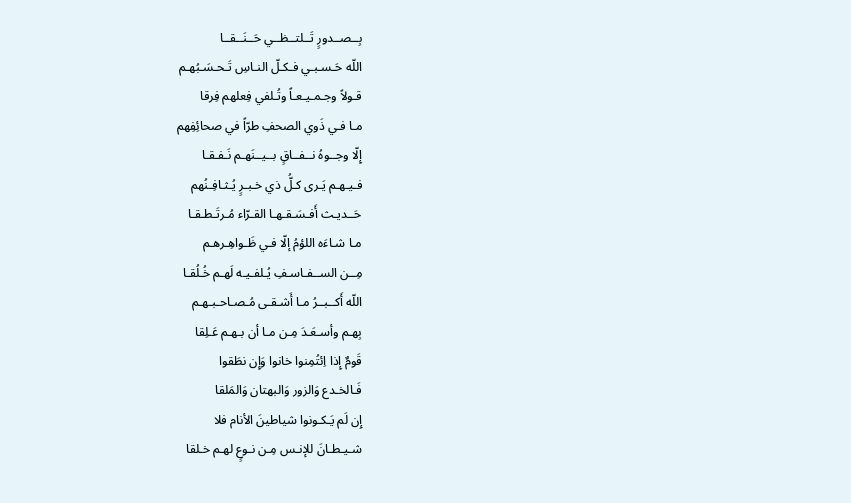بِــصــدورٍ تَــلتــظــي حَــنَــقــا
اللّه حَـسـبـي فـكـلّ النـاسِ تَـحـسَـبُهـم
قـولاً وجـمـيـعـاً وتُـلفي فِعلهم فِرقا
مـا فـي ذَوي الصحفِ طرّاً في صحائِفِهم
إِلّا وجــوهُ نــفــاقٍ بــيــنَهـم نَـفـقـا
فـيـهـم يَـرى كـلُّ ذي خـبـرٍ يُـثـافِـنُهم
حَــديـث أَفـسَـقـهـا القـرّاء مُـرتَـطـقـا
مـا شـاءَه اللؤمُ إلّا فـي ظَـواهِـرهـم
مِــن الســفـاسـفِ يُـلفـيـه لَهـم خُـلُقـا
اللّه أَكــبــرُ مـا أَشـقـى مُـصـاحـبـهـم
بِهـم وأسـعَـدَ مِـن مـا أن بـهـم عَـلِقا
قَومٌ إِذا اِئتُمِنوا خانوا وَإِن نطَقوا
فَـالخـدع وَالزور وَالبهتان وَالمَلقا
إِن لَم يَـكـونوا شياطينَ الأنام فلا
شـيـطـانَ للإنـس مِـن نـوعٍ لهـم خـلقا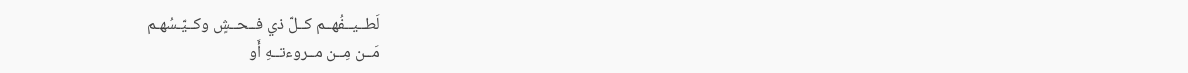لَطــيــفُهــم كــلّ ذي فــحــشٍ وكــيّـسُهـم
مَــن مِــن مــروءتــهِ أَو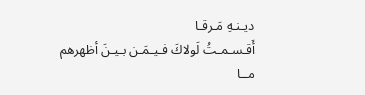ديـنـهِ مَـرقـا
أَقـسـمـتُ لَولاكَ فـيـمَـن بـيـنَ أظهرهم
مــا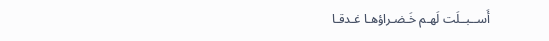أَســبــلَت لَهـم خَـضـراؤهـا غـدقـا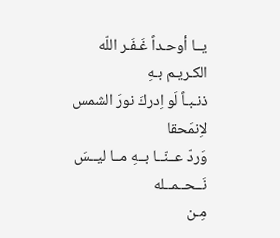يــا أوحـداً غَـفَـر اللّه الكـريـم بـهِ
ذنـبـاً لَو اِدركَ نورَ الشمس لاِنمَحقا
وَردّ عــنّــا بــهِ مــا ليــسَ نَــحــمــله
مِـن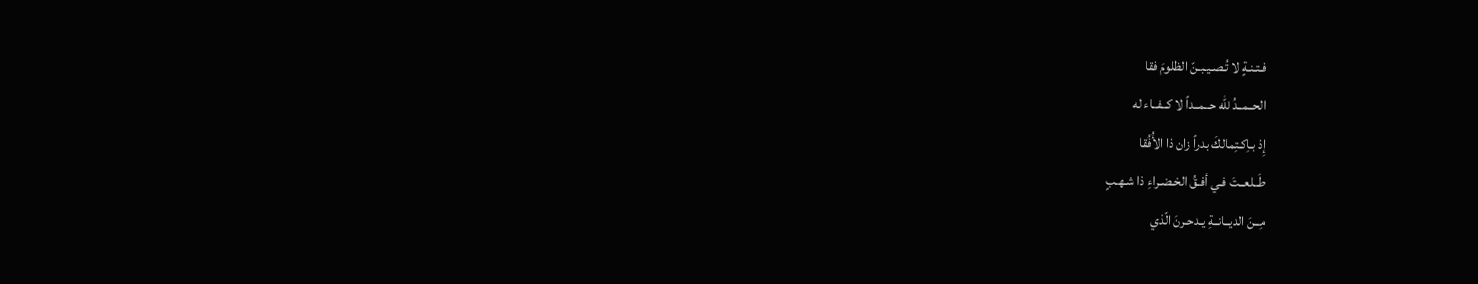فـتـنـةٍ لا تُـصـيـبـنّ الظلومَ فقا
الحــمــدُ للّه حــمــداً لا كــفــاء له
إِذ بـاِكـتِمالكَ بدراً زان ذا الأُفُقا
طَــلعــتَ فـي أفـقُ الخـضـراءِ ذا شـهـبٍ
مِــنَ الديــانــةِ يـدحـرنَ الّذي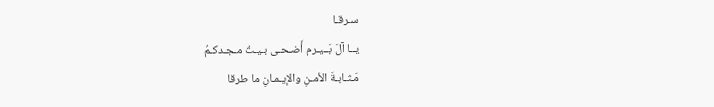سـرقـا
يــا آلَ بَــيـرم أَضـحـى بـيـتُ مـجـدكـمُ
مَـثـابـةَ الأمـنِ والإيـمـانِ ما طرقا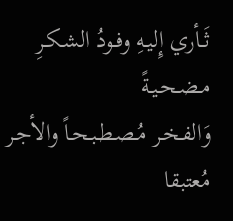ثَــأري إِليـهِ وفـودُ الشـكـرِ مـضـحـيـةً
وَالفـخـر مُـصـطـبـحـاً والأجـر مُعتبقا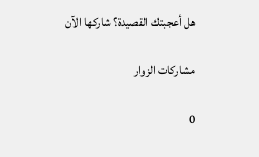هل أعجبتك القصيدة؟ شاركها الآن

مشاركات الزوار

0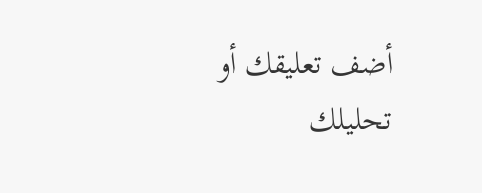أضف تعليقك أو تحليلك